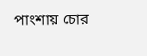পাংশায় চোর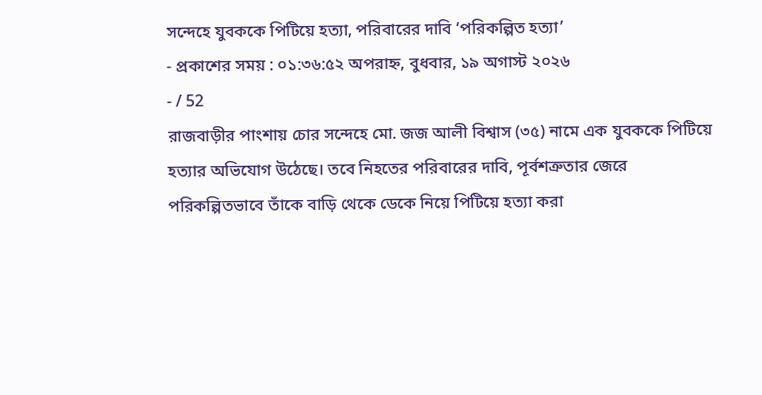সন্দেহে যুবককে পিটিয়ে হত্যা, পরিবারের দাবি ‘পরিকল্পিত হত্যা’
- প্রকাশের সময় : ০১:৩৬:৫২ অপরাহ্ন, বুধবার, ১৯ অগাস্ট ২০২৬
- / 52
রাজবাড়ীর পাংশায় চোর সন্দেহে মো. জজ আলী বিশ্বাস (৩৫) নামে এক যুবককে পিটিয়ে হত্যার অভিযোগ উঠেছে। তবে নিহতের পরিবারের দাবি, পূর্বশত্রুতার জেরে পরিকল্পিতভাবে তাঁকে বাড়ি থেকে ডেকে নিয়ে পিটিয়ে হত্যা করা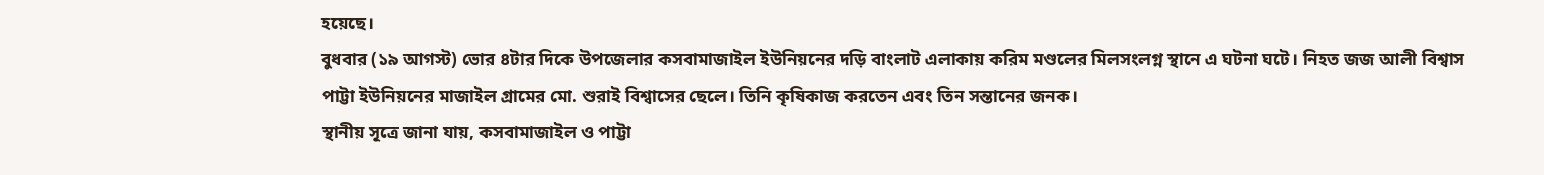হয়েছে।
বুধবার (১৯ আগস্ট) ভোর ৪টার দিকে উপজেলার কসবামাজাইল ইউনিয়নের দড়ি বাংলাট এলাকায় করিম মণ্ডলের মিলসংলগ্ন স্থানে এ ঘটনা ঘটে। নিহত জজ আলী বিশ্বাস পাট্টা ইউনিয়নের মাজাইল গ্রামের মো. শুরাই বিশ্বাসের ছেলে। তিনি কৃষিকাজ করতেন এবং তিন সন্তানের জনক।
স্থানীয় সূত্রে জানা যায়, কসবামাজাইল ও পাট্টা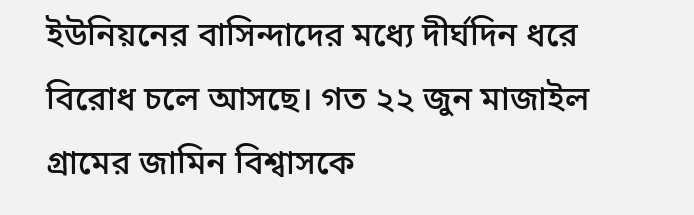ইউনিয়নের বাসিন্দাদের মধ্যে দীর্ঘদিন ধরে বিরোধ চলে আসছে। গত ২২ জুন মাজাইল গ্রামের জামিন বিশ্বাসকে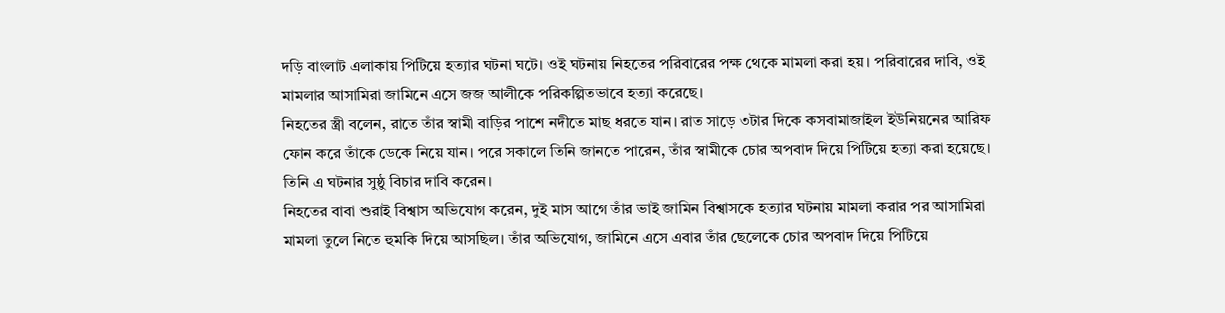দড়ি বাংলাট এলাকায় পিটিয়ে হত্যার ঘটনা ঘটে। ওই ঘটনায় নিহতের পরিবারের পক্ষ থেকে মামলা করা হয়। পরিবারের দাবি, ওই মামলার আসামিরা জামিনে এসে জজ আলীকে পরিকল্পিতভাবে হত্যা করেছে।
নিহতের স্ত্রী বলেন, রাতে তাঁর স্বামী বাড়ির পাশে নদীতে মাছ ধরতে যান। রাত সাড়ে ৩টার দিকে কসবামাজাইল ইউনিয়নের আরিফ ফোন করে তাঁকে ডেকে নিয়ে যান। পরে সকালে তিনি জানতে পারেন, তাঁর স্বামীকে চোর অপবাদ দিয়ে পিটিয়ে হত্যা করা হয়েছে। তিনি এ ঘটনার সুষ্ঠু বিচার দাবি করেন।
নিহতের বাবা শুরাই বিশ্বাস অভিযোগ করেন, দুই মাস আগে তাঁর ভাই জামিন বিশ্বাসকে হত্যার ঘটনায় মামলা করার পর আসামিরা মামলা তুলে নিতে হুমকি দিয়ে আসছিল। তাঁর অভিযোগ, জামিনে এসে এবার তাঁর ছেলেকে চোর অপবাদ দিয়ে পিটিয়ে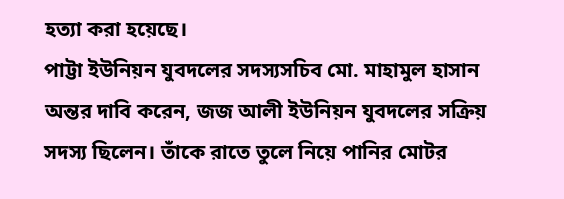হত্যা করা হয়েছে।
পাট্টা ইউনিয়ন যুবদলের সদস্যসচিব মো. মাহামুল হাসান অন্তর দাবি করেন, জজ আলী ইউনিয়ন যুবদলের সক্রিয় সদস্য ছিলেন। তাঁকে রাতে তুলে নিয়ে পানির মোটর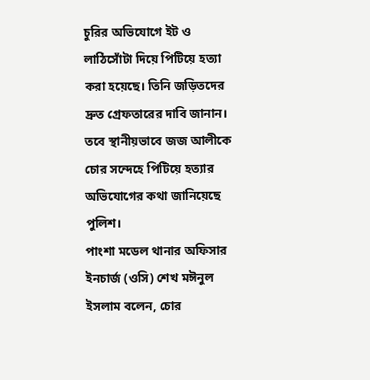চুরির অভিযোগে ইট ও লাঠিসোঁটা দিয়ে পিটিয়ে হত্যা করা হয়েছে। তিনি জড়িতদের দ্রুত গ্রেফতারের দাবি জানান।
তবে স্থানীয়ভাবে জজ আলীকে চোর সন্দেহে পিটিয়ে হত্যার অভিযোগের কথা জানিয়েছে পুলিশ।
পাংশা মডেল থানার অফিসার ইনচার্জ (ওসি) শেখ মঈনুল ইসলাম বলেন, চোর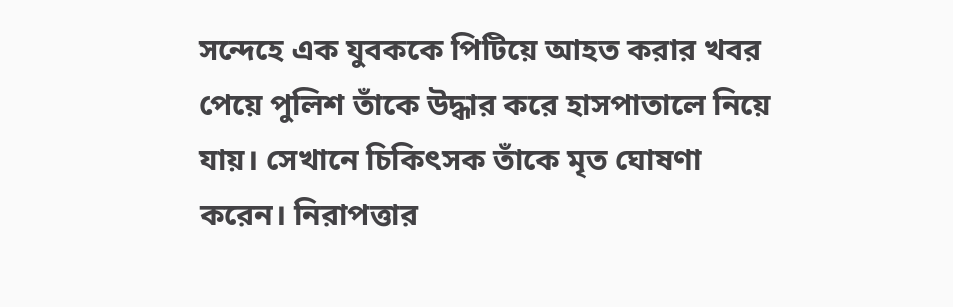সন্দেহে এক যুবককে পিটিয়ে আহত করার খবর পেয়ে পুলিশ তাঁকে উদ্ধার করে হাসপাতালে নিয়ে যায়। সেখানে চিকিৎসক তাঁকে মৃত ঘোষণা করেন। নিরাপত্তার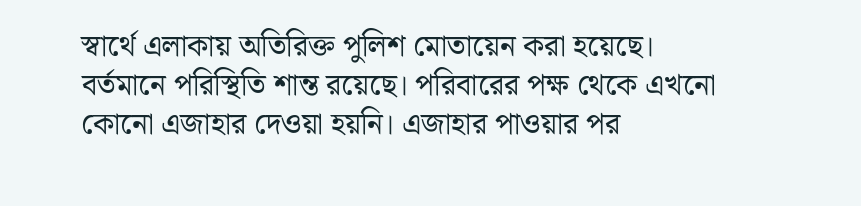স্বার্থে এলাকায় অতিরিক্ত পুলিশ মোতায়েন করা হয়েছে। বর্তমানে পরিস্থিতি শান্ত রয়েছে। পরিবারের পক্ষ থেকে এখনো কোনো এজাহার দেওয়া হয়নি। এজাহার পাওয়ার পর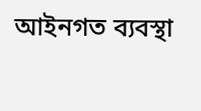আইনগত ব্যবস্থা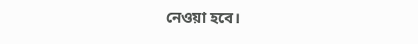নেওয়া হবে।